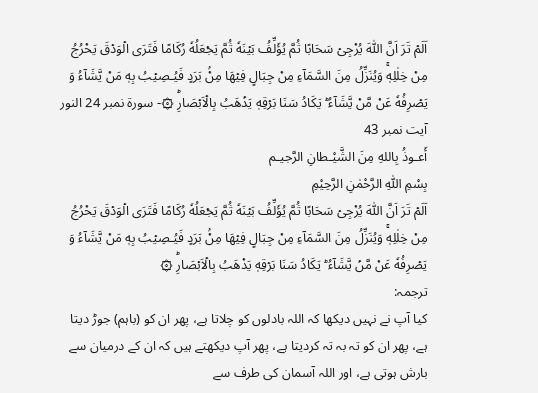اَلَمۡ تَرَ اَنَّ اللّٰهَ يُزۡجِىۡ سَحَابًا ثُمَّ يُؤَلِّفُ بَيۡنَهٗ ثُمَّ يَجۡعَلُهٗ رُكَامًا فَتَرَى الۡوَدۡقَ يَخۡرُجُ مِنۡ خِلٰلِهٖۚ وَيُنَزِّلُ مِنَ السَّمَآءِ مِنۡ جِبَالٍ فِيۡهَا مِنۡۢ بَرَدٍ فَيُـصِيۡبُ بِهٖ مَنۡ يَّشَآءُ وَ يَصۡرِفُهٗ عَنۡ مَّنۡ يَّشَآءُ ؕ يَكَادُ سَنَا بَرۡقِهٖ يَذۡهَبُ بِالۡاَبۡصَارِؕ ۞- سورۃ نمبر 24 النور آیت نمبر 43
أَعـوذُ بِاللهِ مِنَ الشَّيْـطانِ الرَّجيـم
بِسْمِ اللّٰهِ الرَّحْمٰنِ الرَّحِيْمِ
اَلَمۡ تَرَ اَنَّ اللّٰهَ يُزۡجِىۡ سَحَابًا ثُمَّ يُؤَلِّفُ بَيۡنَهٗ ثُمَّ يَجۡعَلُهٗ رُكَامًا فَتَرَى الۡوَدۡقَ يَخۡرُجُ مِنۡ خِلٰلِهٖۚ وَيُنَزِّلُ مِنَ السَّمَآءِ مِنۡ جِبَالٍ فِيۡهَا مِنۡۢ بَرَدٍ فَيُـصِيۡبُ بِهٖ مَنۡ يَّشَآءُ وَ يَصۡرِفُهٗ عَنۡ مَّنۡ يَّشَآءُ ؕ يَكَادُ سَنَا بَرۡقِهٖ يَذۡهَبُ بِالۡاَبۡصَارِؕ ۞
ترجمہ:
کیا آپ نے نہیں دیکھا کہ اللہ بادلوں کو چلاتا ہے، پھر ان کو (باہم) جوڑ دیتا ہے، پھر ان کو تہ بہ تہ کردیتا ہے، پھر آپ دیکھتے ہیں کہ ان کے درمیان سے بارش ہوتی ہے، اور اللہ آسمان کی طرف سے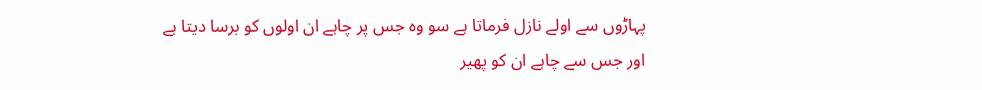پہاڑوں سے اولے نازل فرماتا ہے سو وہ جس پر چاہے ان اولوں کو برسا دیتا ہے اور جس سے چاہے ان کو پھیر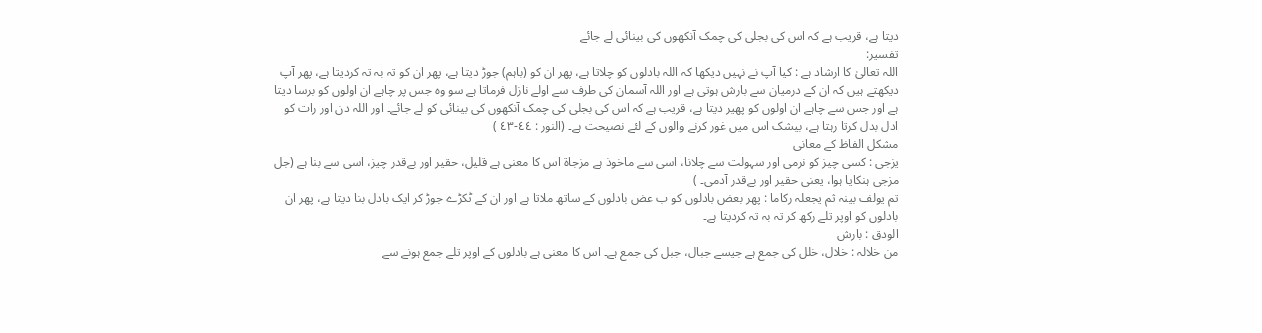دیتا ہے، قریب ہے کہ اس کی بجلی کی چمک آنکھوں کی بینائی لے جائے
تفسیر:
اللہ تعالیٰ کا ارشاد ہے : کیا آپ نے نہیں دیکھا کہ اللہ بادلوں کو چلاتا ہے، پھر ان کو (باہم) جوڑ دیتا ہے، پھر ان کو تہ بہ تہ کردیتا ہے، پھر آپ دیکھتے ہیں کہ ان کے درمیان سے بارش ہوتی ہے اور اللہ آسمان کی طرف سے اولے نازل فرماتا ہے سو وہ جس پر چاہے ان اولوں کو برسا دیتا ہے اور جس سے چاہے ان اولوں کو پھیر دیتا ہے، قریب ہے کہ اس کی بجلی کی چمک آنکھوں کی بینائی کو لے جائے۔ اور اللہ دن اور رات کو ادل بدل کرتا رہتا ہے، بیشک اس میں غور کرنے والوں کے لئے نصیحت ہے۔ (النور : ٤٤-٤٣ )
مشکل الفاظ کے معانی
یزجی : کسی چیز کو نرمی اور سہولت سے چلانا، اسی سے ماخوذ ہے مزجاۃ اس کا معنی ہے قلیل، حقیر اور بےقدر چیز، اسی سے بنا ہے (جل مزجی ہنکایا ہوا، یعنی حقیر اور بےقدر آدمی۔ )
تم یولف بینہ ثم یجعلہ رکاما : پھر بعض بادلوں کو ب عض بادلوں کے ساتھ ملاتا ہے اور ان کے ٹکڑے جوڑ کر ایک بادل بنا دیتا ہے، پھر ان بادلوں کو اوپر تلے رکھ کر تہ بہ تہ کردیتا ہے۔
الودق : بارش
من خلالہ : خلال، خلل کی جمع ہے جیسے جبال، جبل کی جمع ہے۔ اس کا معنی ہے بادلوں کے اوپر تلے جمع ہونے سے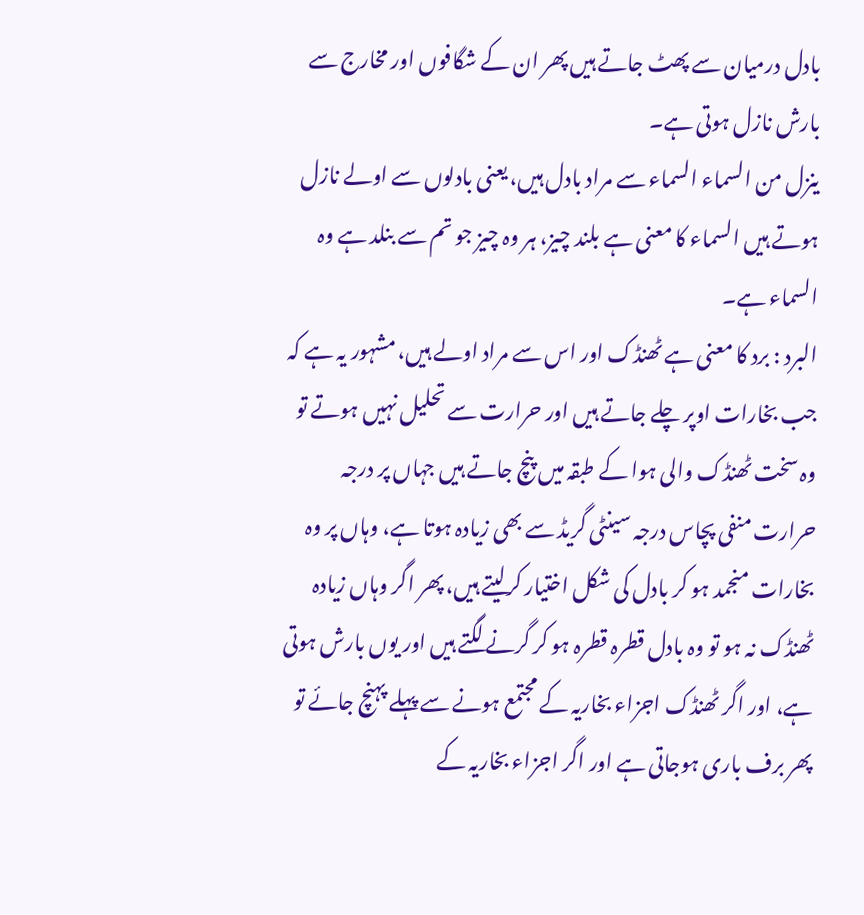بادل درمیان سے پھٹ جاتے ہیں پھر ان کے شگافوں اور مخارج سے بارش نازل ہوتی ہے۔
ینزل من السماء السماء سے مراد بادل ہیں، یعنی بادلوں سے اولے نازل ہوتے ہیں السماء کا معنی ہے بلند چیز، ہر وہ چیز جو تم سے بنلد ہے وہ السماء ہے۔
البرد : برد کا معنی ہے ٹھنڈک اور اس سے مراد اولے ہیں، مشہور یہ ہے کہ جب بخارات اوپر چلے جاتے ہیں اور حرارت سے تحلیل نہیں ہوتے تو وہ سخت ٹھنڈک والی ہوا کے طبقہ میں پنچ جاتے ہیں جہاں پر درجہ حرارت منفی پچاس درجہ سینٹی گریڈ سے بھی زیادہ ہوتا ہے، وہاں پر وہ بخارات منجمد ہو کر بادل کی شکل اختیار کرلیتے ہیں، پھر اگر وہاں زیادہ ٹھنڈک نہ ہو تو وہ بادل قطرہ قطرہ ہو کر گرنے لگتے ہیں اور یوں بارش ہوتی ہے، اور اگر ٹھنڈک اجزاء بخاریہ کے مجتمع ہونے سے پہلے پہنچ جائے تو پھر برف باری ہوجاتی ہے اور اگر اجزاء بخاریہ کے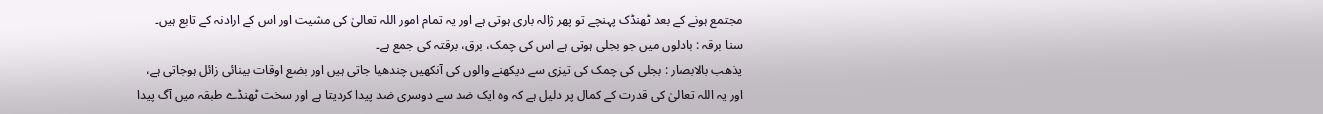مجتمع ہونے کے بعد ٹھنڈک پہنچے تو پھر ژالہ باری ہوتی ہے اور یہ تمام امور اللہ تعالیٰ کی مشیت اور اس کے ارادنہ کے تابع ہیں۔
سنا برقہ : بادلوں میں جو بجلی ہوتی ہے اس کی چمک، برق، برقتہ کی جمع ہے۔
یذھب بالابصار : بجلی کی چمک کی تیزی سے دیکھنے والوں کی آنکھیں چندھیا جاتی ہیں اور بضع اوقات بینائی زائل ہوجاتی ہے، اور یہ اللہ تعالیٰ کی قدرت کے کمال پر دلیل ہے کہ وہ ایک ضد سے دوسری ضد پیدا کردیتا ہے اور سخت ٹھنڈے طبقہ میں آگ پیدا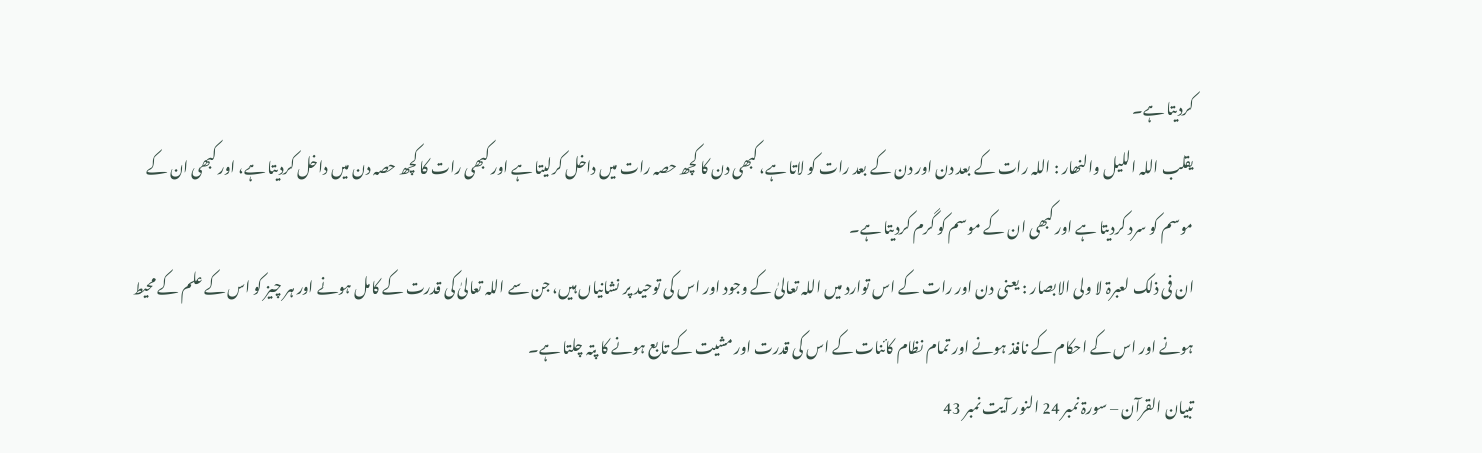کردیتا ہے۔
یقلب اللہ اللیل والنھار : اللہ رات کے بعد دن اور دن کے بعد رات کو لاتا ہے، کبھی دن کا کچھ حصہ رات میں داخل کرلیتا ہے اور کبھی رات کا کچھ حصہ دن میں داخل کردیتا ہے، اور کبھی ان کے موسم کو سرد کردیتا ہے اور کبھی ان کے موسم کو گرم کردیتا ہے۔
ان فی ذلک لعبرۃ لا ولی الابصار : یعنی دن اور رات کے اس توارد میں اللہ تعالیٰ کے وجود اور اس کی توحید پر نشانیاں ہیں، جن سے اللہ تعالیٰ کی قدرت کے کامل ہونے اور ہر چیز کو اس کے علم کے محیط ہونے اور اس کے احکام کے نافذ ہونے اور تمام نظام کائنات کے اس کی قدرت اور مشیت کے تابع ہونے کا پتہ چلتا ہے۔
تبیان القرآن – سورۃ نمبر 24 النور آیت نمبر 43